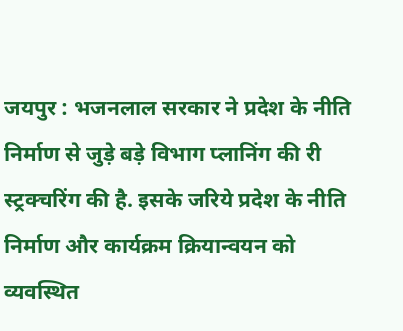जयपुर : भजनलाल सरकार ने प्रदेश के नीति निर्माण से जुड़े बड़े विभाग प्लानिंग की री स्ट्रक्चरिंग की है. इसके जरिये प्रदेश के नीति निर्माण और कार्यक्रम क्रियान्वयन को व्यवस्थित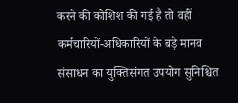करने की कोशिश की गई है तो वहीं कर्मचारियों-अधिकारियों के बड़े मानव संसाधन का युक्तिसंगत उपयोग सुनिश्चित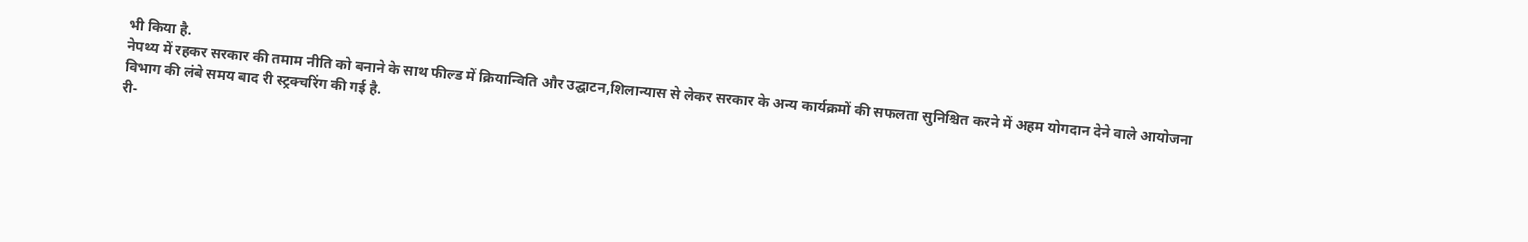भी किया है.
नेपथ्य में रहकर सरकार की तमाम नीति को बनाने के साथ फील्ड में क्रियान्विति और उद्घाटन,शिलान्यास से लेकर सरकार के अन्य कार्यक्रमों की सफलता सुनिश्चित करने में अहम योगदान देने वाले आयोजना विभाग की लंबे समय बाद री स्ट्रक्चरिंग की गई है.
री-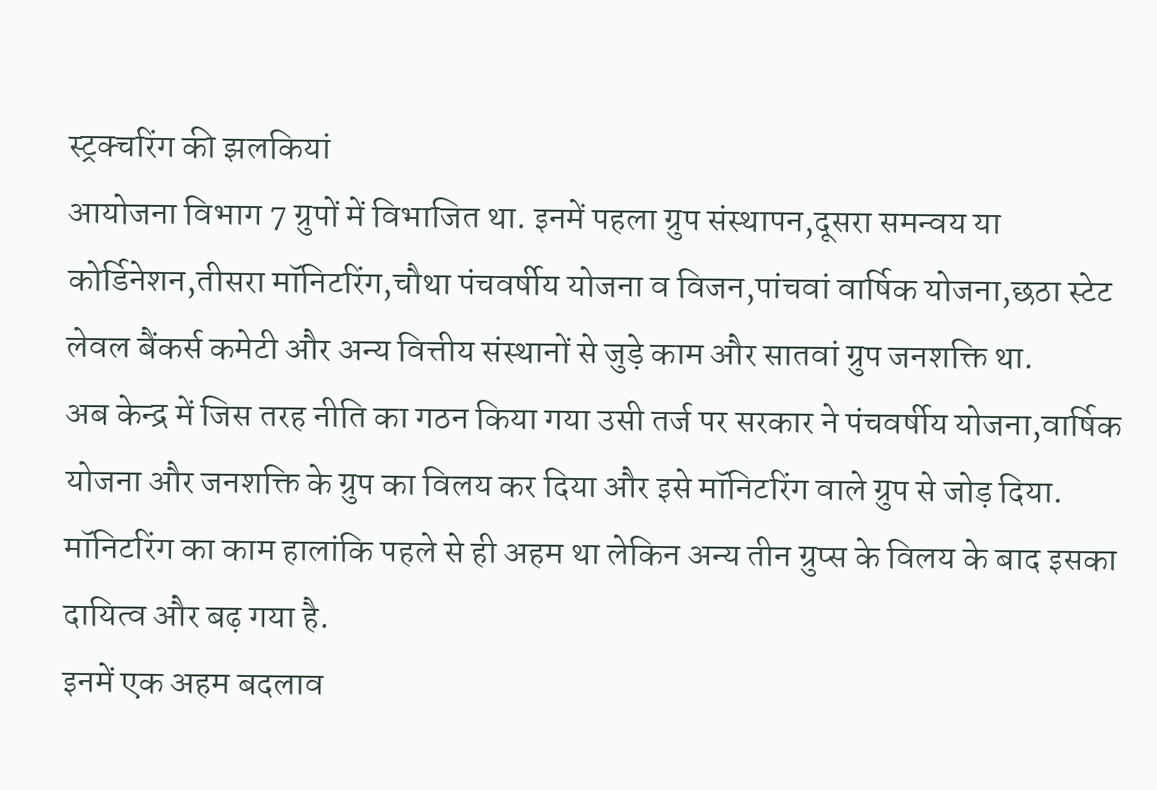स्ट्रक्चरिंग की झलकियां
आयोजना विभाग 7 ग्रुपों में विभाजित था. इनमें पहला ग्रुप संस्थापन,दूसरा समन्वय या कोर्डिनेशन,तीसरा मॉनिटरिंग,चौथा पंचवर्षीय योजना व विजन,पांचवां वार्षिक योजना,छठा स्टेट लेवल बैंकर्स कमेटी और अन्य वित्तीय संस्थानों से जुड़े काम और सातवां ग्रुप जनशक्ति था.
अब केन्द्र में जिस तरह नीति का गठन किया गया उसी तर्ज पर सरकार ने पंचवर्षीय योजना,वार्षिक योजना और जनशक्ति के ग्रुप का विलय कर दिया और इसे मॉनिटरिंग वाले ग्रुप से जोड़ दिया.
मॉनिटरिंग का काम हालांकि पहले से ही अहम था लेकिन अन्य तीन ग्रुप्स के विलय के बाद इसका दायित्व और बढ़ गया है.
इनमें एक अहम बदलाव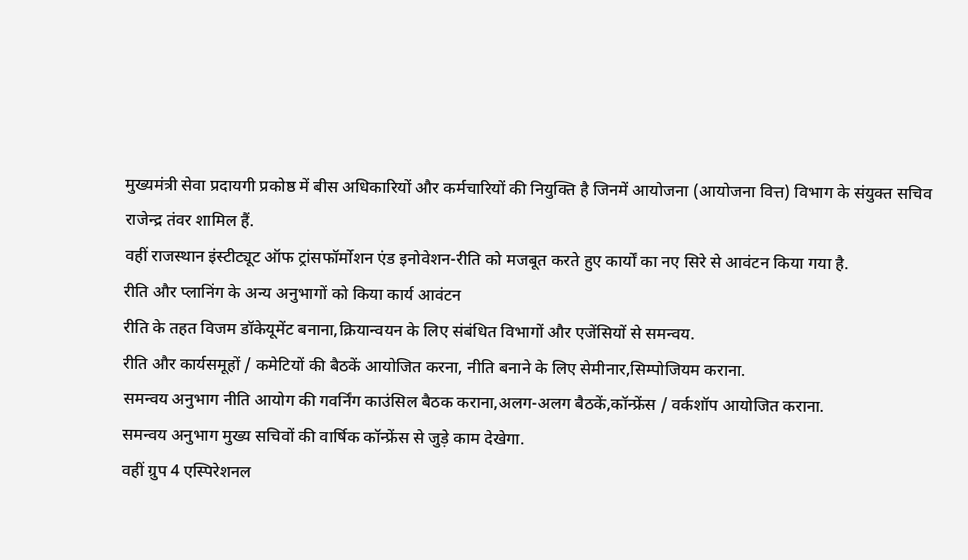मुख्यमंत्री सेवा प्रदायगी प्रकोष्ठ में बीस अधिकारियों और कर्मचारियों की नियुक्ति है जिनमें आयोजना (आयोजना वित्त) विभाग के संयुक्त सचिव राजेन्द्र तंवर शामिल हैं.
वहीं राजस्थान इंस्टीट्यूट ऑफ ट्रांसफॉर्मोशन एंड इनोवेशन-रीति को मजबूत करते हुए कार्यों का नए सिरे से आवंटन किया गया है.
रीति और प्लानिंग के अन्य अनुभागों को किया कार्य आवंटन
रीति के तहत विजम डॉकेयूमेंट बनाना,क्रियान्वयन के लिए संबंधित विभागों और एजेंसियों से समन्वय.
रीति और कार्यसमूहों / कमेटियों की बैठकें आयोजित करना, नीति बनाने के लिए सेमीनार,सिम्पोजियम कराना.
समन्वय अनुभाग नीति आयोग की गवर्निंग काउंसिल बैठक कराना,अलग-अलग बैठकें,कॉन्फ्रेंस / वर्कशॉप आयोजित कराना.
समन्वय अनुभाग मुख्य सचिवों की वार्षिक कॉन्फ्रेंस से जुड़े काम देखेगा.
वहीं ग्रुप 4 एस्पिरेशनल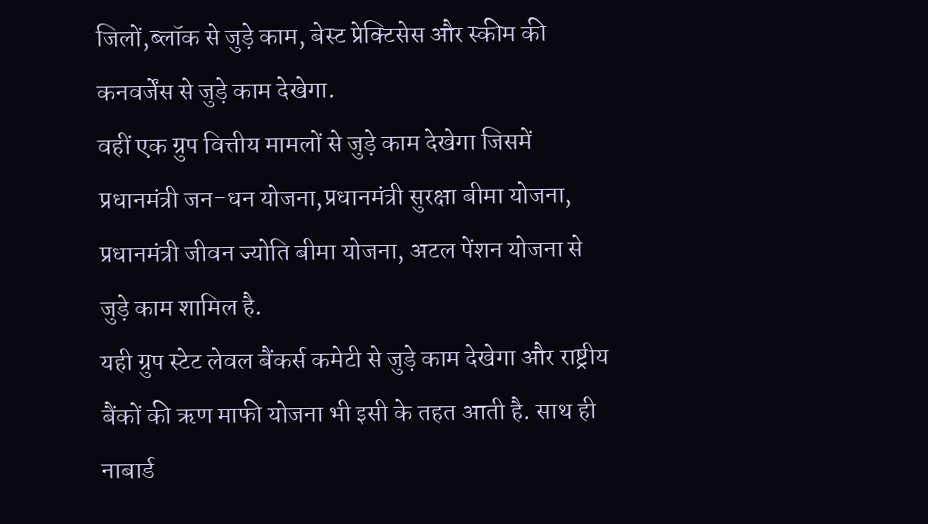जिलों,ब्लॉक से जुड़े काम, बेस्ट प्रेक्टिसेस और स्कीम की कनवर्जेंस से जुड़े काम देखेगा.
वहीं एक ग्रुप वित्तीय मामलों से जुड़े काम देखेगा जिसमें प्रधानमंत्री जन-धन योजना,प्रधानमंत्री सुरक्षा बीमा योजना, प्रधानमंत्री जीवन ज्योति बीमा योजना, अटल पेंशन योजना से जुड़े काम शामिल है.
यही ग्रुप स्टेट लेवल बैंकर्स कमेटी से जुड़े काम देखेगा और राष्ट्रीय बैंकों की ऋण माफी योजना भी इसी के तहत आती है. साथ ही नाबार्ड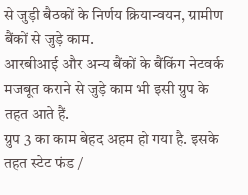से जुड़ी बैठकों के निर्णय क्रियान्वयन, ग्रामीण बैंकों से जुड़े काम.
आरबीआई और अन्य बैंकों के बैंकिंग नेटवर्क मजबूत कराने से जुड़े काम भी इसी ग्रुप के तहत आते हैं.
ग्रुप 3 का काम बेहद अहम हो गया है. इसके तहत स्टेट फंड /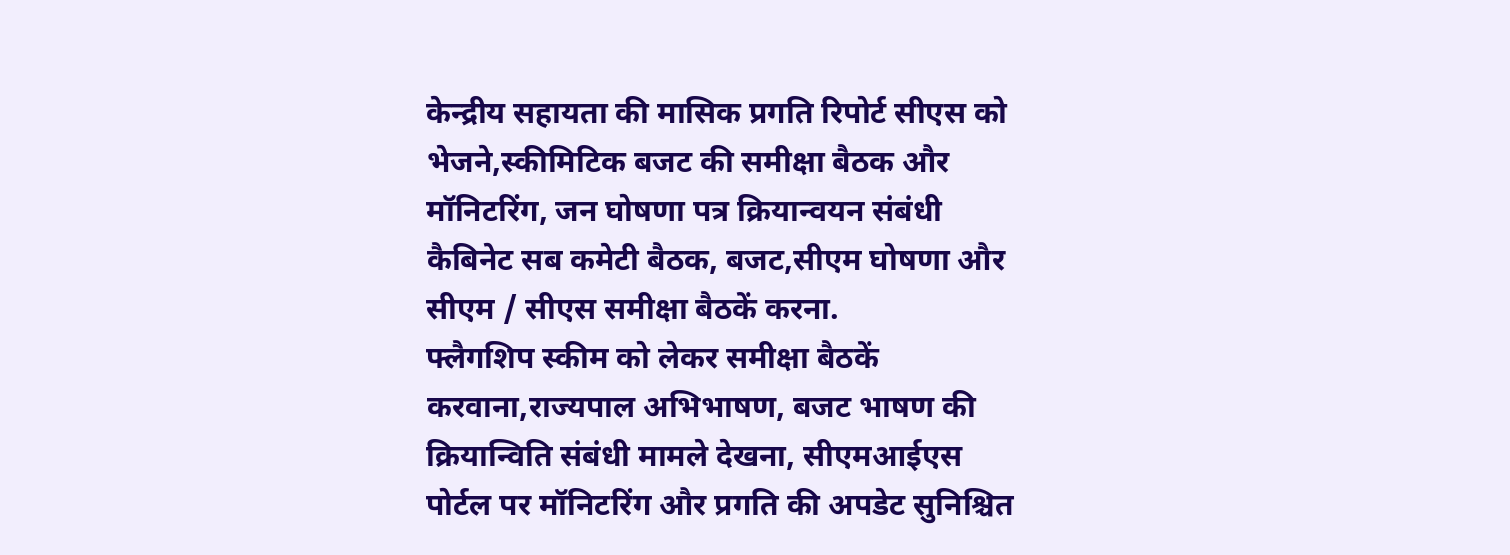केन्द्रीय सहायता की मासिक प्रगति रिपोर्ट सीएस को भेजने,स्कीमिटिक बजट की समीक्षा बैठक और मॉनिटरिंग, जन घोषणा पत्र क्रियान्वयन संबंधी कैबिनेट सब कमेटी बैठक, बजट,सीएम घोषणा और सीएम / सीएस समीक्षा बैठकें करना.
फ्लैगशिप स्कीम को लेकर समीक्षा बैठकें करवाना,राज्यपाल अभिभाषण, बजट भाषण की क्रियान्विति संबंधी मामले देखना, सीएमआईएस पोर्टल पर मॉनिटरिंग और प्रगति की अपडेट सुनिश्चित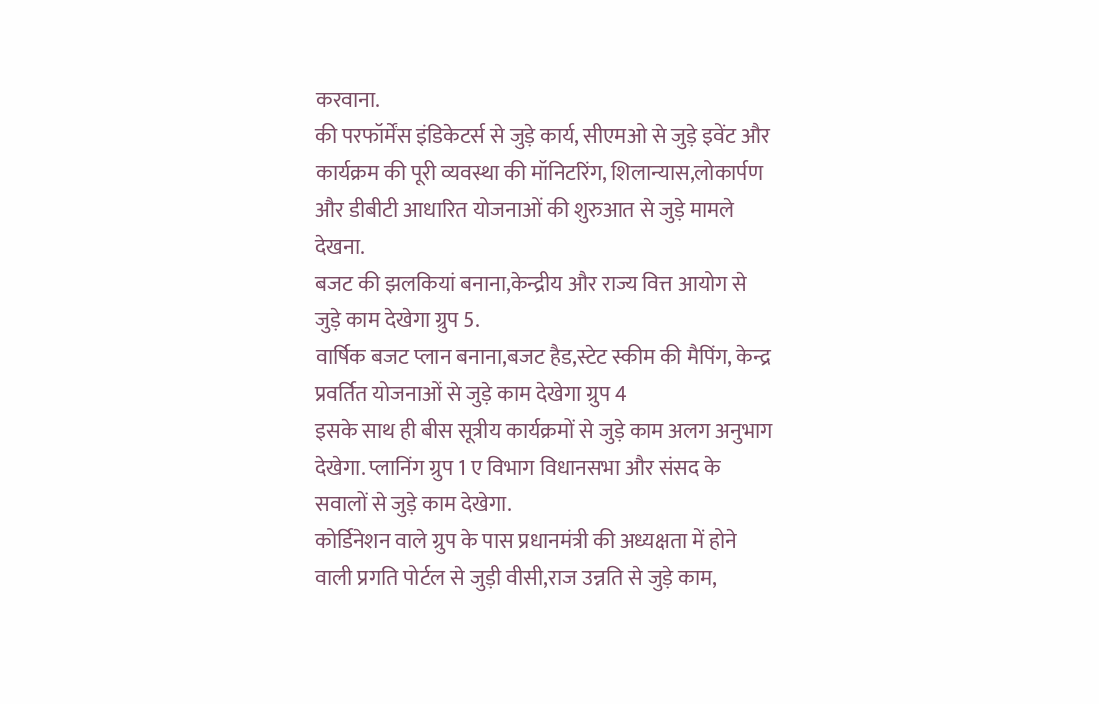करवाना.
की परफॉर्मेंस इंडिकेटर्स से जुड़े कार्य, सीएमओ से जुड़े इवेंट और कार्यक्रम की पूरी व्यवस्था की मॉनिटरिंग, शिलान्यास,लोकार्पण और डीबीटी आधारित योजनाओं की शुरुआत से जुड़े मामले देखना.
बजट की झलकियां बनाना,केन्द्रीय और राज्य वित्त आयोग से जुड़े काम देखेगा ग्रुप 5.
वार्षिक बजट प्लान बनाना,बजट हैड,स्टेट स्कीम की मैपिंग, केन्द्र प्रवर्तित योजनाओं से जुड़े काम देखेगा ग्रुप 4
इसके साथ ही बीस सूत्रीय कार्यक्रमों से जुड़े काम अलग अनुभाग देखेगा. प्लानिंग ग्रुप 1 ए विभाग विधानसभा और संसद के सवालों से जुड़े काम देखेगा.
कोर्डिनेशन वाले ग्रुप के पास प्रधानमंत्री की अध्यक्षता में होने वाली प्रगति पोर्टल से जुड़ी वीसी,राज उन्नति से जुड़े काम,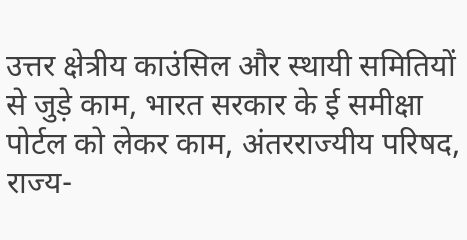उत्तर क्षेत्रीय काउंसिल और स्थायी समितियों से जुड़े काम, भारत सरकार के ई समीक्षा पोर्टल को लेकर काम, अंतरराज्यीय परिषद, राज्य-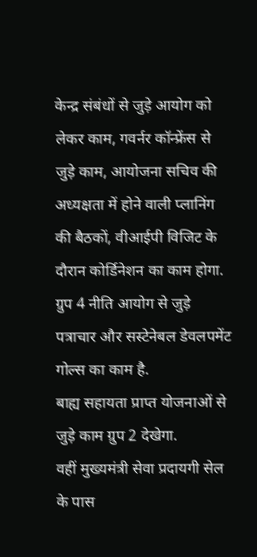केन्द्र संबंधों से जुड़े आयोग को लेकर काम, गवर्नर कॉन्फ्रेंस से जुड़े काम, आयोजना सचिव की अध्यक्षता में होने वाली प्लानिंग की बैठकों, वीआईपी विजिट के दौरान कोर्डिनेशन का काम होगा.
ग्रुप 4 नीति आयोग से जुड़े पत्राचार और सस्टेनेबल डेवलपमेंट गोल्स का काम है.
बाह्य सहायता प्राप्त योजनाओं से जुड़े काम ग्रुप 2 देखेगा.
वहीं मुख्यमंत्री सेवा प्रदायगी सेल के पास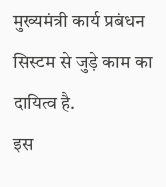मुख्यमंत्री कार्य प्रबंधन सिस्टम से जुड़े काम का दायित्व है.
इस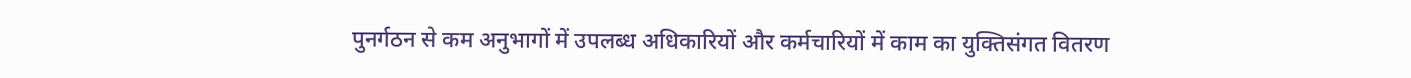पुनर्गठन से कम अनुभागों में उपलब्ध अधिकारियों और कर्मचारियों में काम का युक्तिसंगत वितरण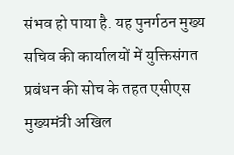संभव हो पाया है. यह पुनर्गठन मुख्य सचिव की कार्यालयों में युक्तिसंगत प्रबंधन की सोच के तहत एसीएस मुख्यमंत्री अखिल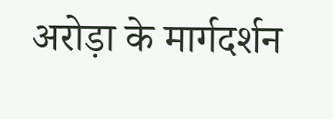अरोड़ा के मार्गदर्शन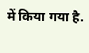में किया गया है.